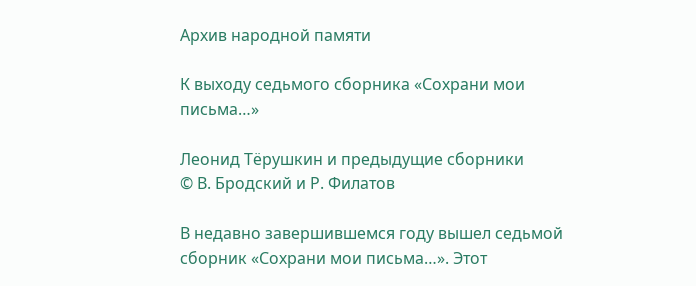Архив народной памяти

К выходу седьмого сборника «Сохрани мои письма…»

Леонид Тёрушкин и предыдущие сборники
© В. Бродский и Р. Филатов

В недавно завершившемся году вышел седьмой сборник «Сохрани мои письма…». Этот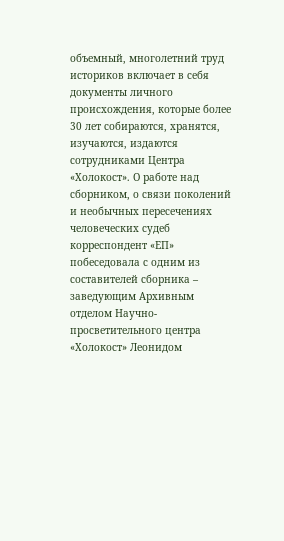объемный, многолетний труд историков включает в себя документы личного происхождения, которые более 30 лет собираются, хранятся, изучаются, издаются сотрудниками Центра «Холокост». О работе над сборником, о связи поколений и необычных пересечениях человеческих судеб корреспондент «ЕП» побеседовала с одним из составителей сборника – заведующим Архивным отделом Научно-просветительного центра «Холокост» Леонидом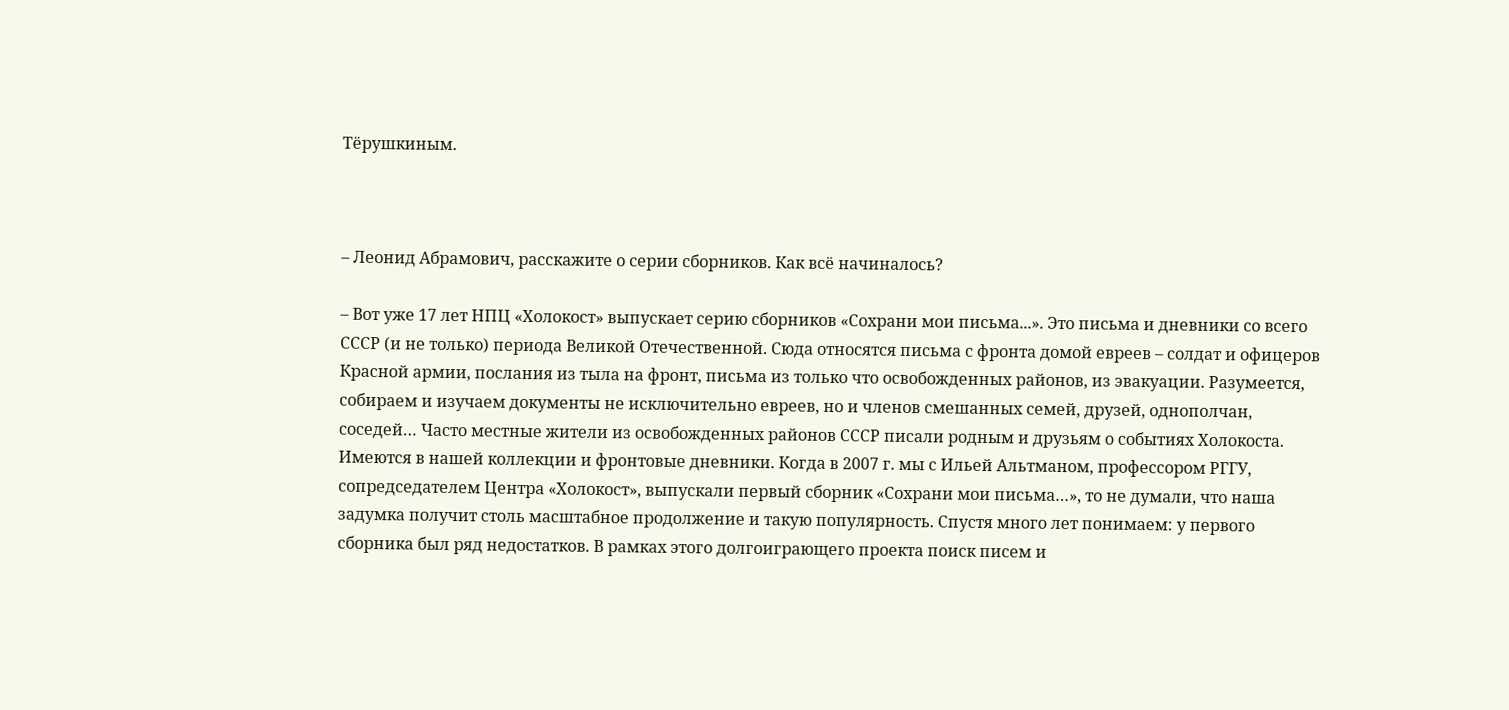Тёрушкиным.



– Леонид Абрамович, расскажите о серии сборников. Как всё начиналось?

– Вот уже 17 лет НПЦ «Холокост» выпускает серию сборников «Сохрани мои письма...». Это письма и дневники со всего СССР (и не только) периода Великой Отечественной. Сюда относятся письма с фронта домой евреев – солдат и офицеров Красной армии, послания из тыла на фронт, письма из только что освобожденных районов, из эвакуации. Разумеется, собираем и изучаем документы не исключительно евреев, но и членов смешанных семей, друзей, однополчан, соседей… Часто местные жители из освобожденных районов СССР писали родным и друзьям о событиях Холокоста. Имеются в нашей коллекции и фронтовые дневники. Когда в 2007 г. мы с Ильей Альтманом, профессором РГГУ, сопредседателем Центра «Холокост», выпускали первый сборник «Сохрани мои письма…», то не думали, что наша задумка получит столь масштабное продолжение и такую популярность. Спустя много лет понимаем: у первого сборника был ряд недостатков. В рамках этого долгоиграющего проекта поиск писем и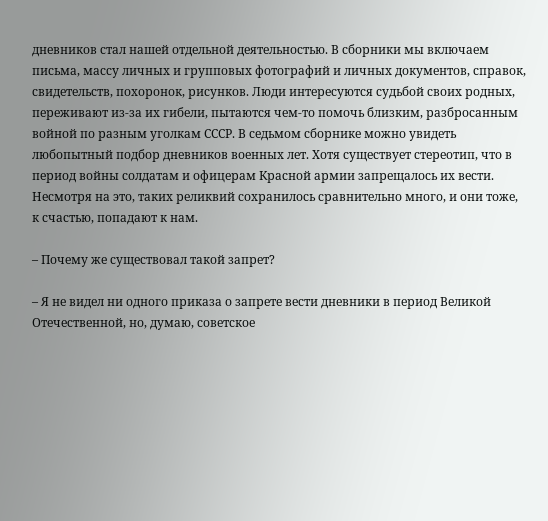дневников стал нашей отдельной деятельностью. В сборники мы включаем письма, массу личных и групповых фотографий и личных документов, справок, свидетельств, похоронок, рисунков. Люди интересуются судьбой своих родных, переживают из-за их гибели, пытаются чем-то помочь близким, разбросанным войной по разным уголкам СССР. В седьмом сборнике можно увидеть любопытный подбор дневников военных лет. Хотя существует стереотип, что в период войны солдатам и офицерам Красной армии запрещалось их вести. Несмотря на это, таких реликвий сохранилось сравнительно много, и они тоже, к счастью, попадают к нам.

– Почему же существовал такой запрет?

– Я не видел ни одного приказа о запрете вести дневники в период Великой Отечественной, но, думаю, советское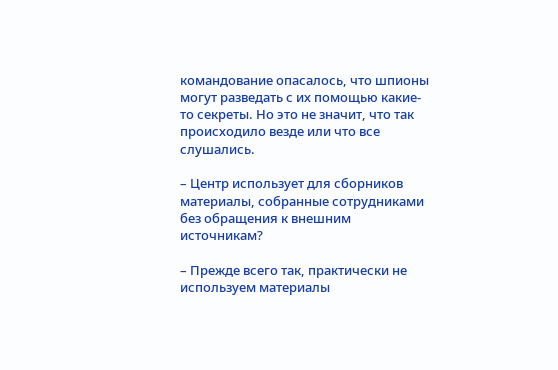командование опасалось, что шпионы могут разведать с их помощью какие-то секреты. Но это не значит, что так происходило везде или что все слушались.

– Центр использует для сборников материалы, собранные сотрудниками без обращения к внешним источникам?

– Прежде всего так, практически не используем материалы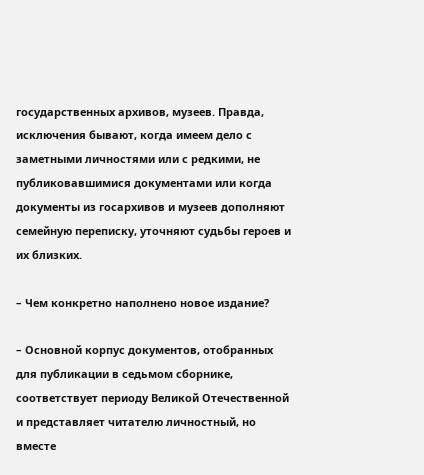государственных архивов, музеев. Правда, исключения бывают, когда имеем дело с заметными личностями или с редкими, не публиковавшимися документами или когда документы из госархивов и музеев дополняют семейную переписку, уточняют судьбы героев и их близких.

– Чем конкретно наполнено новое издание?

– Основной корпус документов, отобранных для публикации в седьмом сборнике, соответствует периоду Великой Отечественной и представляет читателю личностный, но вместе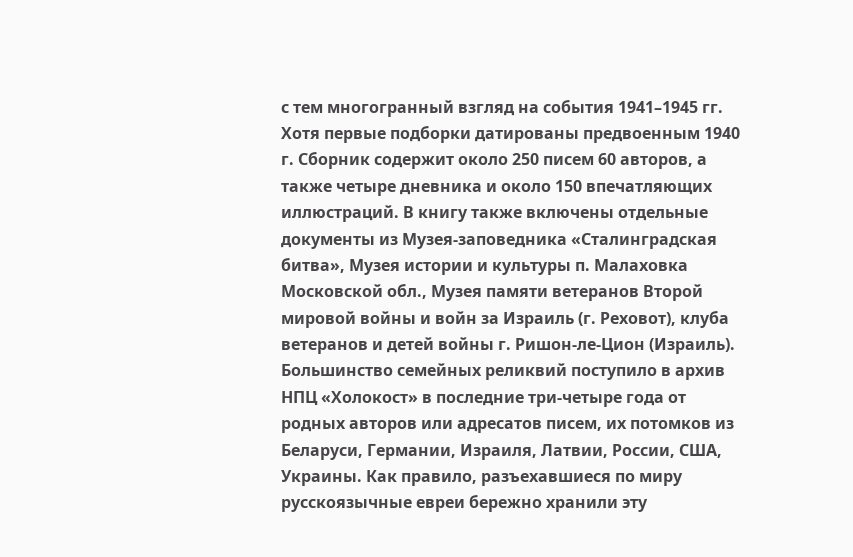с тем многогранный взгляд на события 1941–1945 гг. Хотя первые подборки датированы предвоенным 1940 г. Сборник содержит около 250 писем 60 авторов, а также четыре дневника и около 150 впечатляющих иллюстраций. В книгу также включены отдельные документы из Музея-заповедника «Сталинградская битва», Музея истории и культуры п. Малаховка Московской обл., Музея памяти ветеранов Второй мировой войны и войн за Израиль (г. Реховот), клуба ветеранов и детей войны г. Ришон-ле-Цион (Израиль). Большинство семейных реликвий поступило в архив НПЦ «Холокост» в последние три-четыре года от родных авторов или адресатов писем, их потомков из Беларуси, Германии, Израиля, Латвии, России, США, Украины. Как правило, разъехавшиеся по миру русскоязычные евреи бережно хранили эту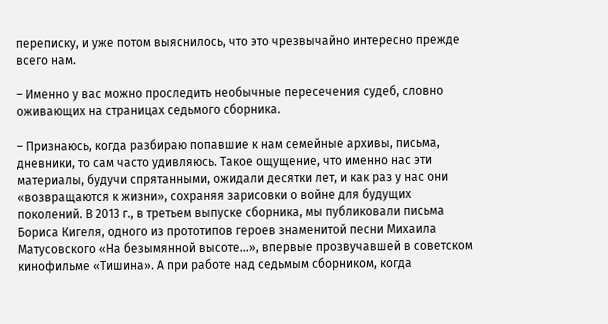переписку, и уже потом выяснилось, что это чрезвычайно интересно прежде всего нам.

– Именно у вас можно проследить необычные пересечения судеб, словно оживающих на страницах седьмого сборника.

– Признаюсь, когда разбираю попавшие к нам семейные архивы, письма, дневники, то сам часто удивляюсь. Такое ощущение, что именно нас эти материалы, будучи спрятанными, ожидали десятки лет, и как раз у нас они «возвращаются к жизни», сохраняя зарисовки о войне для будущих поколений. В 2013 г., в третьем выпуске сборника, мы публиковали письма Бориса Кигеля, одного из прототипов героев знаменитой песни Михаила Матусовского «На безымянной высоте…», впервые прозвучавшей в советском кинофильме «Тишина». А при работе над седьмым сборником, когда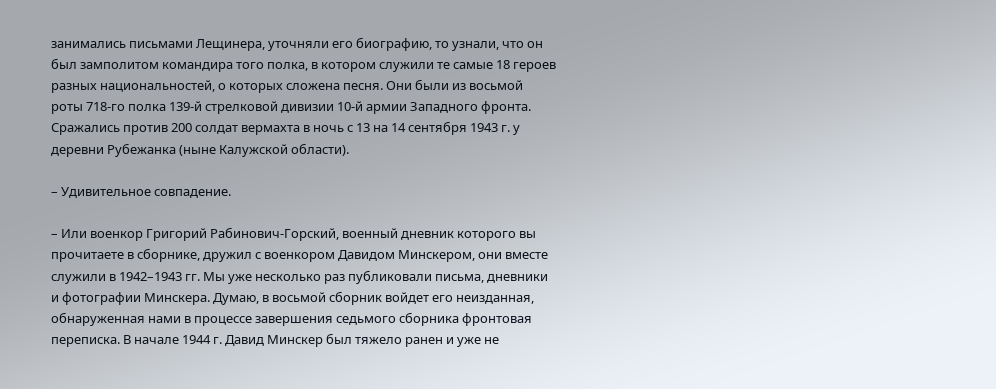занимались письмами Лещинера, уточняли его биографию, то узнали, что он был замполитом командира того полка, в котором служили те самые 18 героев разных национальностей, о которых сложена песня. Они были из восьмой роты 718-го полка 139-й стрелковой дивизии 10-й армии Западного фронта. Сражались против 200 солдат вермахта в ночь с 13 на 14 сентября 1943 г. у деревни Рубежанка (ныне Калужской области).

– Удивительное совпадение.

– Или военкор Григорий Рабинович-Горский, военный дневник которого вы прочитаете в сборнике, дружил с военкором Давидом Минскером, они вместе служили в 1942–1943 гг. Мы уже несколько раз публиковали письма, дневники и фотографии Минскера. Думаю, в восьмой сборник войдет его неизданная, обнаруженная нами в процессе завершения седьмого сборника фронтовая переписка. В начале 1944 г. Давид Минскер был тяжело ранен и уже не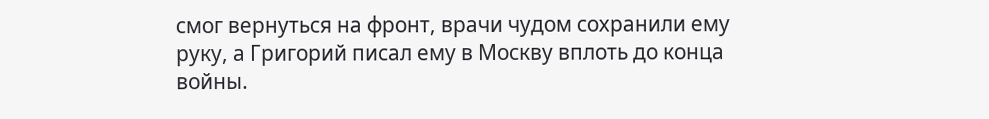смог вернуться на фронт, врачи чудом сохранили ему руку, а Григорий писал ему в Москву вплоть до конца войны.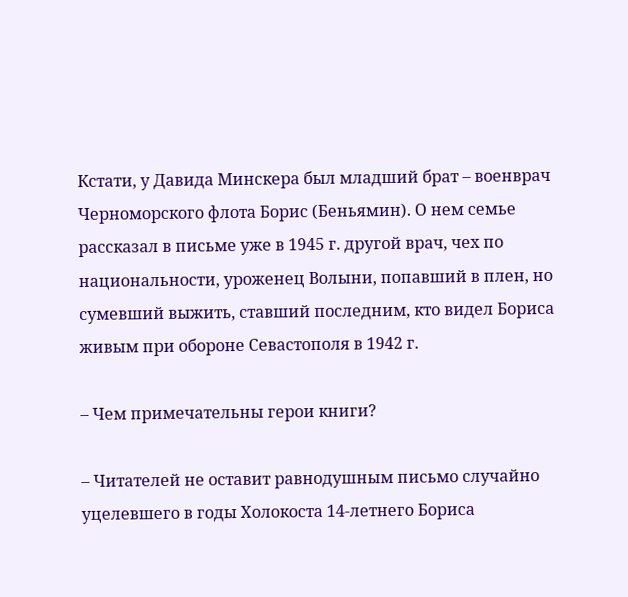Кстати, у Давида Минскера был младший брат – военврач Черноморского флота Борис (Беньямин). О нем семье рассказал в письме уже в 1945 г. другой врач, чех по национальности, уроженец Волыни, попавший в плен, но сумевший выжить, ставший последним, кто видел Бориса живым при обороне Севастополя в 1942 г.

– Чем примечательны герои книги?

– Читателей не оставит равнодушным письмо случайно уцелевшего в годы Холокоста 14-летнего Бориса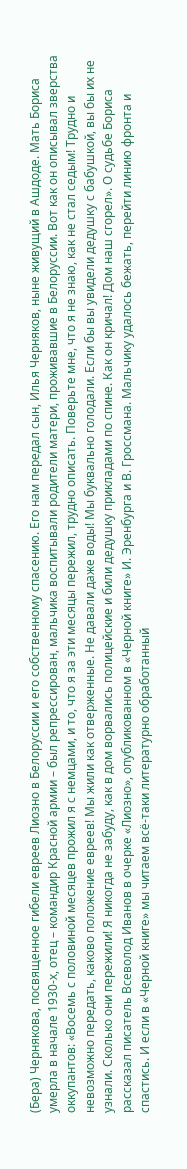(Бера) Чернякова, посвященное гибели евреев Лиозно в Белоруссии и его собственному спасению. Его нам передал сын, Илья Черняков, ныне живущий в Ашдоде. Мать Бориса умерла в начале 1930-х, отец – командир Красной армии – был репрессирован, мальчика воспитывали родители матери, проживавшие в Белоруссии. Вот как он описывал зверства оккупантов: «Восемь с половиной месяцев прожил я с немцами, и то, что я за эти месяцы пережил, трудно описать. Поверьте мне, что я не знаю, как не стал седым! Трудно и невозможно передать, каково положение евреев! Мы жили как отверженные. Не давали даже воды! Мы буквально голодали. Если бы вы увидели дедушку с бабушкой, вы бы их не узнали. Сколько они пережили! Я никогда не забуду, как в дом ворвались полицейские и били дедушку прикладами по спине. Как он кричал! Дом наш сгорел». О судьбе Бориса рассказал писатель Всеволод Иванов в очерке «Лиозно», опубликованном в «Черной книге» И. Эренбурга и В. Гроссмана. Мальчику удалось бежать, перейти линию фронта и спастись. И если в «Черной книге» мы читаем всё-таки литературно обработанный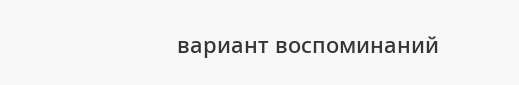вариант воспоминаний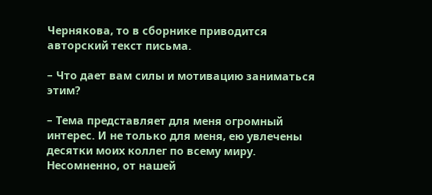Чернякова, то в сборнике приводится авторский текст письма.

– Что дает вам силы и мотивацию заниматься этим?

– Тема представляет для меня огромный интерес. И не только для меня, ею увлечены десятки моих коллег по всему миру. Несомненно, от нашей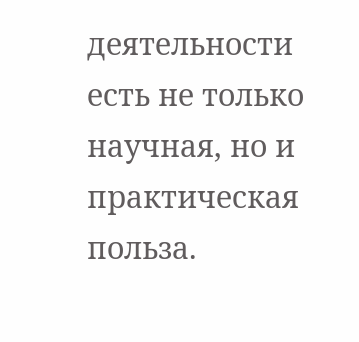деятельности есть не только научная, но и практическая польза.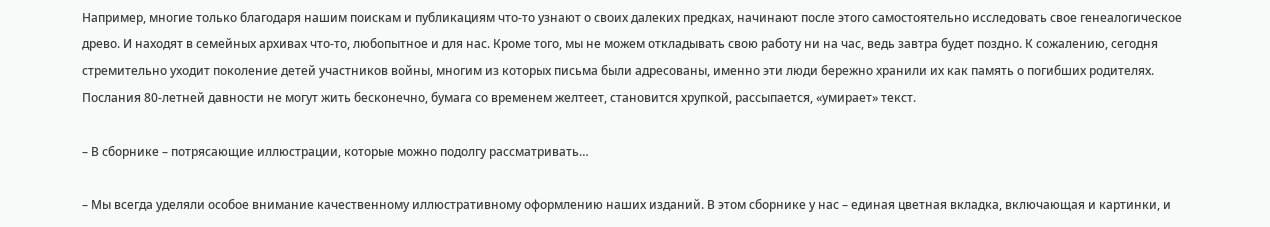Например, многие только благодаря нашим поискам и публикациям что-то узнают о своих далеких предках, начинают после этого самостоятельно исследовать свое генеалогическое древо. И находят в семейных архивах что-то, любопытное и для нас. Кроме того, мы не можем откладывать свою работу ни на час, ведь завтра будет поздно. К сожалению, сегодня стремительно уходит поколение детей участников войны, многим из которых письма были адресованы, именно эти люди бережно хранили их как память о погибших родителях. Послания 80-летней давности не могут жить бесконечно, бумага со временем желтеет, становится хрупкой, рассыпается, «умирает» текст.

– В сборнике – потрясающие иллюстрации, которые можно подолгу рассматривать…

– Мы всегда уделяли особое внимание качественному иллюстративному оформлению наших изданий. В этом сборнике у нас – единая цветная вкладка, включающая и картинки, и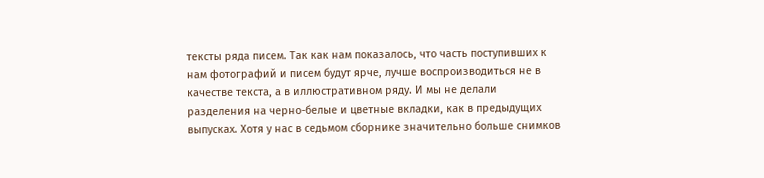тексты ряда писем. Так как нам показалось, что часть поступивших к нам фотографий и писем будут ярче, лучше воспроизводиться не в качестве текста, а в иллюстративном ряду. И мы не делали разделения на черно-белые и цветные вкладки, как в предыдущих выпусках. Хотя у нас в седьмом сборнике значительно больше снимков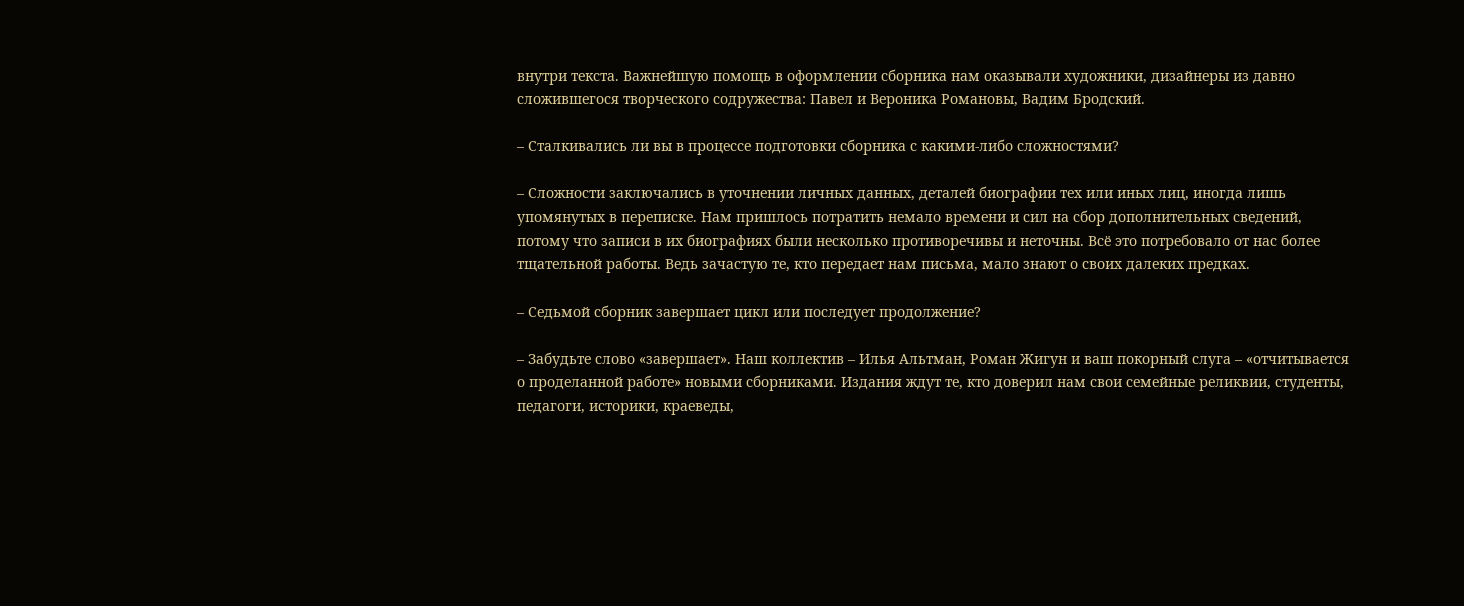внутри текста. Важнейшую помощь в оформлении сборника нам оказывали художники, дизайнеры из давно сложившегося творческого содружества: Павел и Вероника Романовы, Вадим Бродский.

– Сталкивались ли вы в процессе подготовки сборника с какими-либо сложностями?

– Сложности заключались в уточнении личных данных, деталей биографии тех или иных лиц, иногда лишь упомянутых в переписке. Нам пришлось потратить немало времени и сил на сбор дополнительных сведений, потому что записи в их биографиях были несколько противоречивы и неточны. Всё это потребовало от нас более тщательной работы. Ведь зачастую те, кто передает нам письма, мало знают о своих далеких предках.

– Седьмой сборник завершает цикл или последует продолжение?

– Забудьте слово «завершает». Наш коллектив – Илья Альтман, Роман Жигун и ваш покорный слуга – «отчитывается о проделанной работе» новыми сборниками. Издания ждут те, кто доверил нам свои семейные реликвии, студенты, педагоги, историки, краеведы,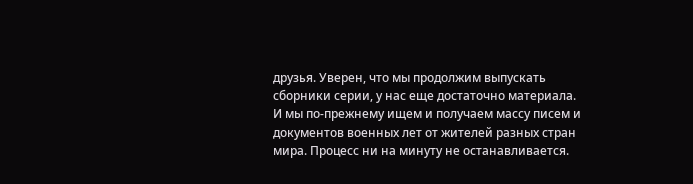друзья. Уверен, что мы продолжим выпускать сборники серии, у нас еще достаточно материала. И мы по-прежнему ищем и получаем массу писем и документов военных лет от жителей разных стран мира. Процесс ни на минуту не останавливается.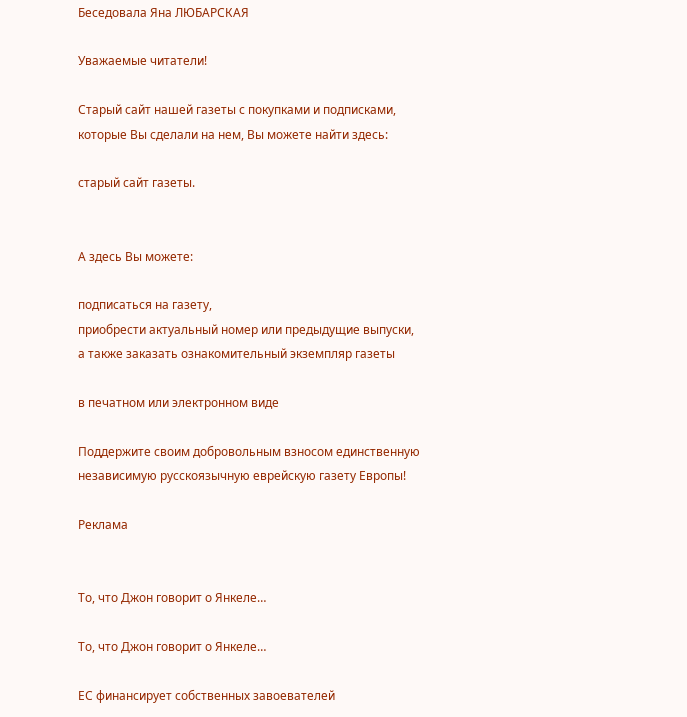Беседовала Яна ЛЮБАРСКАЯ

Уважаемые читатели!

Старый сайт нашей газеты с покупками и подписками, которые Вы сделали на нем, Вы можете найти здесь:

старый сайт газеты.


А здесь Вы можете:

подписаться на газету,
приобрести актуальный номер или предыдущие выпуски,
а также заказать ознакомительный экземпляр газеты

в печатном или электронном виде

Поддержите своим добровольным взносом единственную независимую русскоязычную еврейскую газету Европы!

Реклама


То, что Джон говорит о Янкеле…

То, что Джон говорит о Янкеле…

ЕС финансирует собственных завоевателей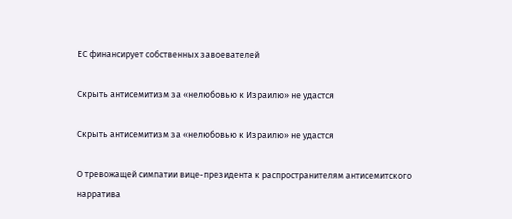ЕС финансирует собственных завоевателей

Скрыть антисемитизм за «нелюбовью к Израилю» не удастся

Скрыть антисемитизм за «нелюбовью к Израилю» не удастся

О тревожащей симпатии вице-президента к распространителям антисемитского нарратива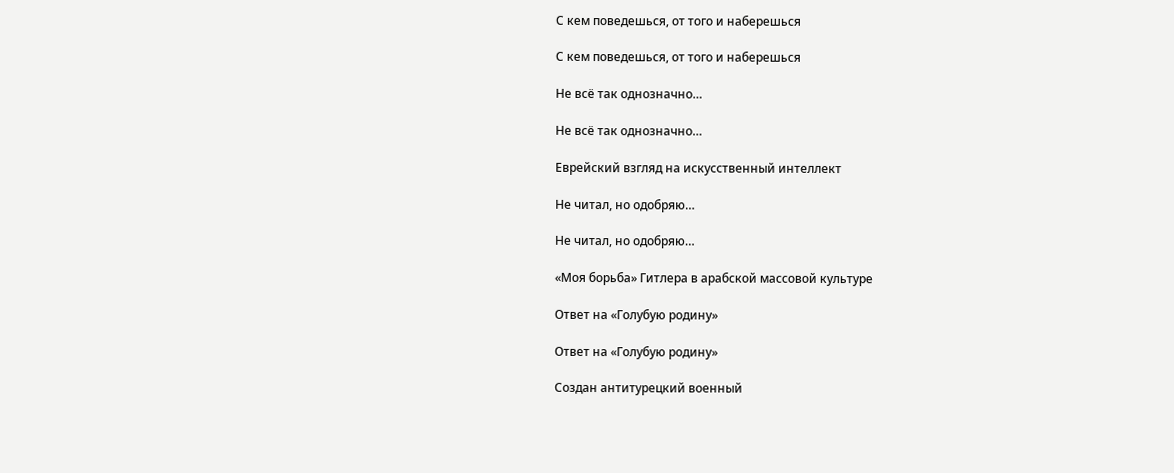С кем поведешься, от того и наберешься

С кем поведешься, от того и наберешься

Не всё так однозначно…

Не всё так однозначно…

Еврейский взгляд на искусственный интеллект

Не читал, но одобряю…

Не читал, но одобряю…

«Моя борьба» Гитлера в арабской массовой культуре

Ответ на «Голубую родину»

Ответ на «Голубую родину»

Создан антитурецкий военный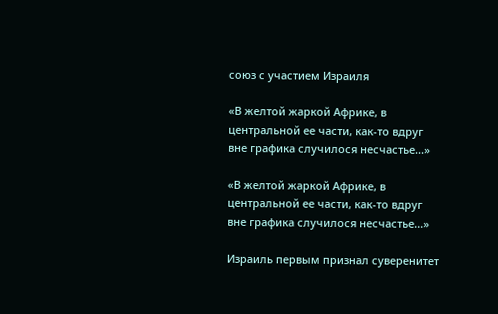союз с участием Израиля

«В желтой жаркой Африке, в центральной ее части, как-то вдруг вне графика случилося несчастье...»

«В желтой жаркой Африке, в центральной ее части, как-то вдруг вне графика случилося несчастье...»

Израиль первым признал суверенитет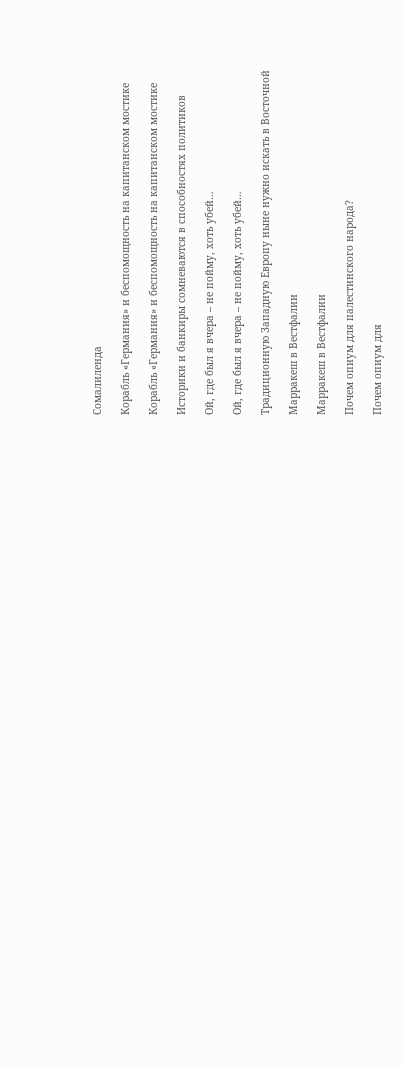Сомалиленда

Корабль «Германия» и беспомощность на капитанском мостике

Корабль «Германия» и беспомощность на капитанском мостике

Историки и банкиры сомневаются в способностях политиков

Ой, где был я вчера – не пойму, хоть убей…

Ой, где был я вчера – не пойму, хоть убей…

Традиционную Западную Европу ныне нужно искать в Восточной

Марракеш в Вестфалии

Марракеш в Вестфалии

Почем опиум для палестинского народа?

Почем опиум для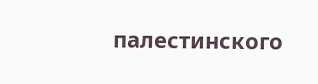палестинского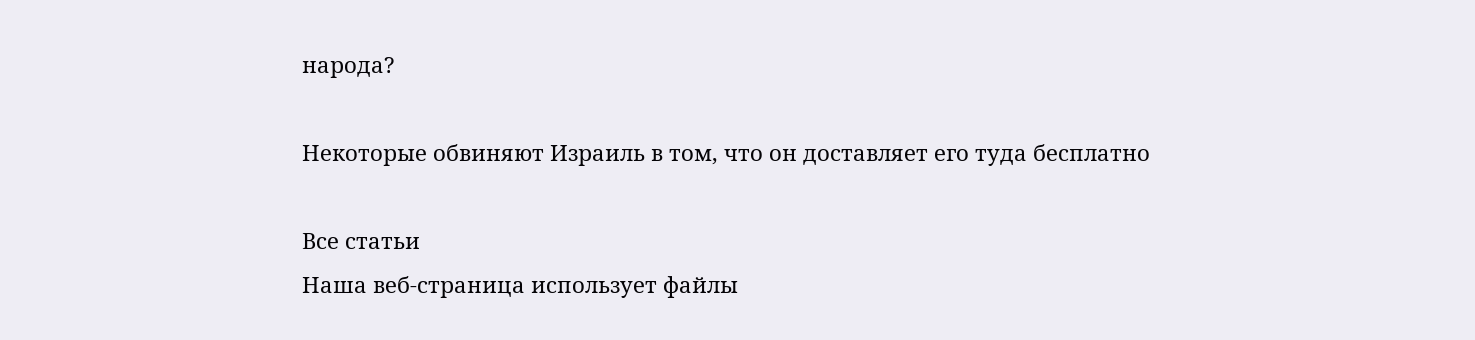народа?

Некоторые обвиняют Израиль в том, что он доставляет его туда бесплатно

Все статьи
Наша веб-страница использует файлы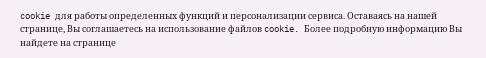cookie для работы определенных функций и персонализации сервиса. Оставаясь на нашей странице, Вы соглашаетесь на использование файлов cookie. Более подробную информацию Вы найдете на странице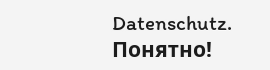Datenschutz.
Понятно!